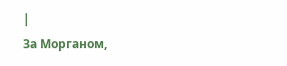|
За Морганом,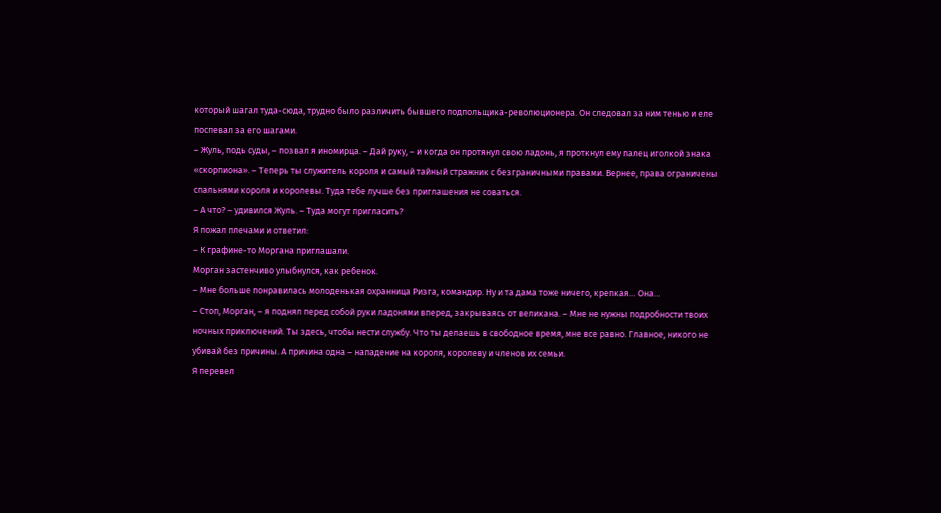который шагал туда-сюда, трудно было различить бывшего подпольщика-революционера. Он следовал за ним тенью и еле поспевал за его шагами.
– Жуль, подь суды, – позвал я иномирца. – Дай руку, – и когда он протянул свою ладонь, я проткнул ему палец иголкой знака «скорпиона». – Теперь ты служитель короля и самый тайный стражник с безграничными правами. Вернее, права ограничены спальнями короля и королевы. Туда тебе лучше без приглашения не соваться.
– А что? – удивился Жуль. – Туда могут пригласить?
Я пожал плечами и ответил:
– К графине-то Моргана приглашали.
Морган застенчиво улыбнулся, как ребенок.
– Мне больше понравилась молоденькая охранница Ризга, командир. Ну и та дама тоже ничего, крепкая… Она…
– Стоп, Морган, – я поднял перед собой руки ладонями вперед, закрываясь от великана. – Мне не нужны подробности твоих ночных приключений. Ты здесь, чтобы нести службу. Что ты делаешь в свободное время, мне все равно. Главное, никого не убивай без причины. А причина одна – нападение на короля, королеву и членов их семьи.
Я перевел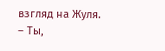взгляд на Жуля.
– Ты,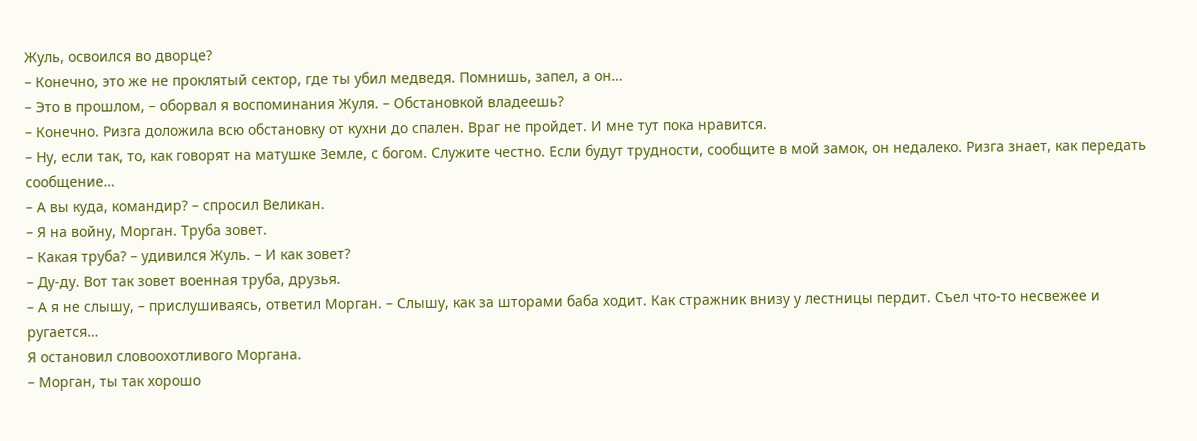Жуль, освоился во дворце?
– Конечно, это же не проклятый сектор, где ты убил медведя. Помнишь, запел, а он…
– Это в прошлом, – оборвал я воспоминания Жуля. – Обстановкой владеешь?
– Конечно. Ризга доложила всю обстановку от кухни до спален. Враг не пройдет. И мне тут пока нравится.
– Ну, если так, то, как говорят на матушке Земле, с богом. Служите честно. Если будут трудности, сообщите в мой замок, он недалеко. Ризга знает, как передать сообщение…
– А вы куда, командир? – спросил Великан.
– Я на войну, Морган. Труба зовет.
– Какая труба? – удивился Жуль. – И как зовет?
– Ду-ду. Вот так зовет военная труба, друзья.
– А я не слышу, – прислушиваясь, ответил Морган. – Слышу, как за шторами баба ходит. Как стражник внизу у лестницы пердит. Съел что-то несвежее и ругается…
Я остановил словоохотливого Моргана.
– Морган, ты так хорошо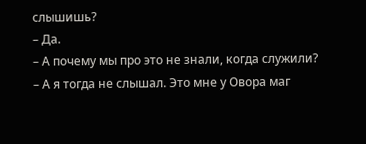слышишь?
– Да.
– А почему мы про это не знали, когда служили?
– А я тогда не слышал. Это мне у Овора маг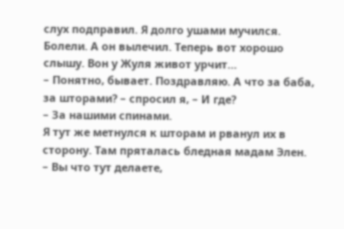слух подправил. Я долго ушами мучился. Болели. А он вылечил. Теперь вот хорошо слышу. Вон у Жуля живот урчит…
– Понятно, бывает. Поздравляю. А что за баба, за шторами? – спросил я, – И где?
– За нашими спинами.
Я тут же метнулся к шторам и рванул их в сторону. Там пряталась бледная мадам Элен.
– Вы что тут делаете,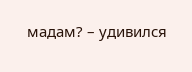мадам? – удивился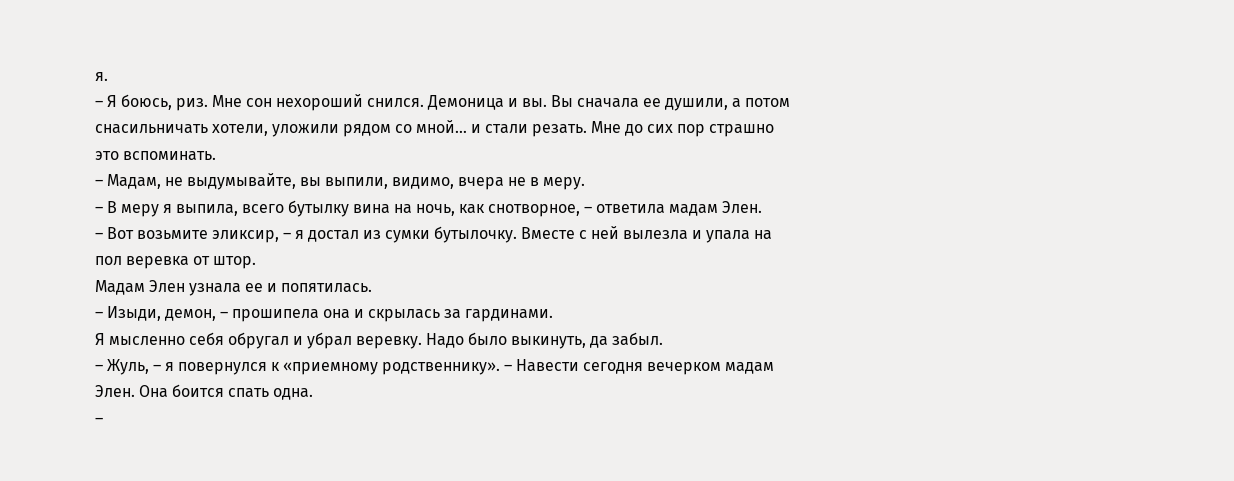я.
– Я боюсь, риз. Мне сон нехороший снился. Демоница и вы. Вы сначала ее душили, а потом снасильничать хотели, уложили рядом со мной… и стали резать. Мне до сих пор страшно это вспоминать.
– Мадам, не выдумывайте, вы выпили, видимо, вчера не в меру.
– В меру я выпила, всего бутылку вина на ночь, как снотворное, – ответила мадам Элен.
– Вот возьмите эликсир, – я достал из сумки бутылочку. Вместе с ней вылезла и упала на пол веревка от штор.
Мадам Элен узнала ее и попятилась.
– Изыди, демон, – прошипела она и скрылась за гардинами.
Я мысленно себя обругал и убрал веревку. Надо было выкинуть, да забыл.
– Жуль, – я повернулся к «приемному родственнику». – Навести сегодня вечерком мадам Элен. Она боится спать одна.
–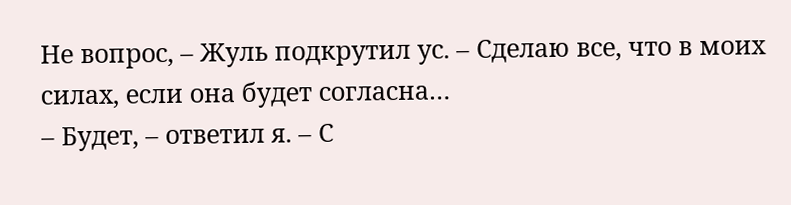Не вопрос, – Жуль подкрутил ус. – Сделаю все, что в моих силах, если она будет согласна…
– Будет, – ответил я. – С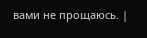вами не прощаюсь. |